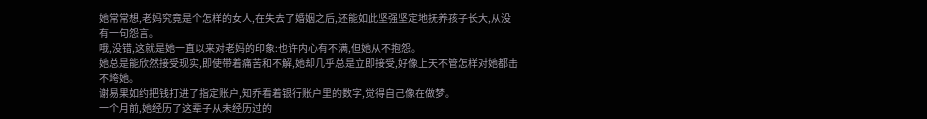她常常想,老妈究竟是个怎样的女人,在失去了婚姻之后,还能如此坚强坚定地抚养孩子长大,从没有一句怨言。
哦,没错,这就是她一直以来对老妈的印象:也许内心有不满,但她从不抱怨。
她总是能欣然接受现实,即使带着痛苦和不解,她却几乎总是立即接受,好像上天不管怎样对她都击不垮她。
谢易果如约把钱打进了指定账户,知乔看着银行账户里的数字,觉得自己像在做梦。
一个月前,她经历了这辈子从未经历过的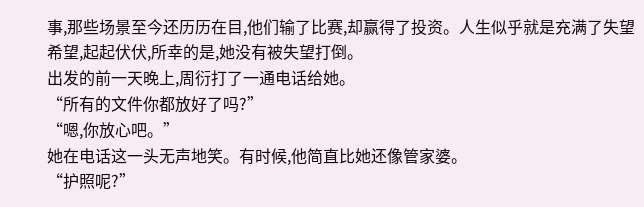事,那些场景至今还历历在目,他们输了比赛,却赢得了投资。人生似乎就是充满了失望希望,起起伏伏,所幸的是,她没有被失望打倒。
出发的前一天晚上,周衍打了一通电话给她。
“所有的文件你都放好了吗?”
“嗯,你放心吧。”
她在电话这一头无声地笑。有时候,他简直比她还像管家婆。
“护照呢?”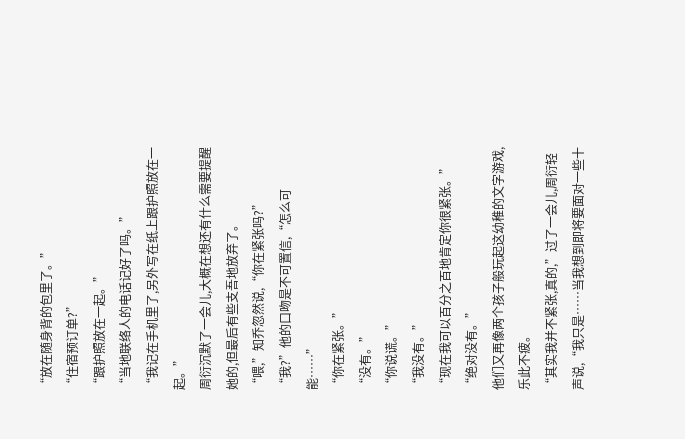“放在随身背的包里了。”
“住宿预订单?”
“跟护照放在一起。”
“当地联络人的电话记好了吗。”
“我记在手机里了,另外写在纸上跟护照放在一起。”
周衍沉默了一会儿,大概在想还有什么需要提醒她的,但最后有些支吾地放弃了。
“喂,”知乔忽然说,“你在紧张吗?”
“我?”他的口吻是不可置信,“怎么可能……”
“你在紧张。”
“没有。”
“你说谎。”
“我没有。”
“现在我可以百分之百地肯定你很紧张。”
“绝对没有。”
他们又再像两个孩子般玩起这幼稚的文字游戏,乐此不疲。
“其实我并不紧张,真的,”过了一会儿,周衍轻声说,“我只是……当我想到即将要面对一些十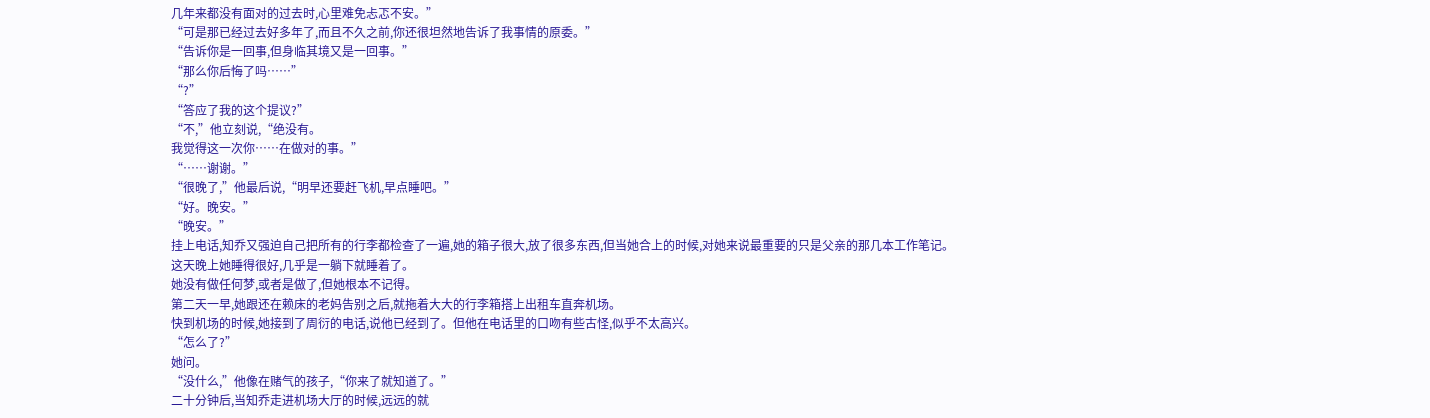几年来都没有面对的过去时,心里难免忐忑不安。”
“可是那已经过去好多年了,而且不久之前,你还很坦然地告诉了我事情的原委。”
“告诉你是一回事,但身临其境又是一回事。”
“那么你后悔了吗……”
“?”
“答应了我的这个提议?”
“不,”他立刻说,“绝没有。
我觉得这一次你……在做对的事。”
“……谢谢。”
“很晚了,”他最后说,“明早还要赶飞机,早点睡吧。”
“好。晚安。”
“晚安。”
挂上电话,知乔又强迫自己把所有的行李都检查了一遍,她的箱子很大,放了很多东西,但当她合上的时候,对她来说最重要的只是父亲的那几本工作笔记。
这天晚上她睡得很好,几乎是一躺下就睡着了。
她没有做任何梦,或者是做了,但她根本不记得。
第二天一早,她跟还在赖床的老妈告别之后,就拖着大大的行李箱搭上出租车直奔机场。
快到机场的时候,她接到了周衍的电话,说他已经到了。但他在电话里的口吻有些古怪,似乎不太高兴。
“怎么了?”
她问。
“没什么,”他像在赌气的孩子,“你来了就知道了。”
二十分钟后,当知乔走进机场大厅的时候,远远的就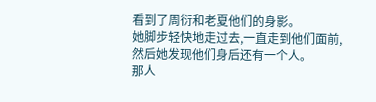看到了周衍和老夏他们的身影。
她脚步轻快地走过去,一直走到他们面前,然后她发现他们身后还有一个人。
那人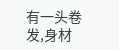有一头卷发,身材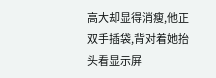高大却显得消瘦,他正双手插袋,背对着她抬头看显示屏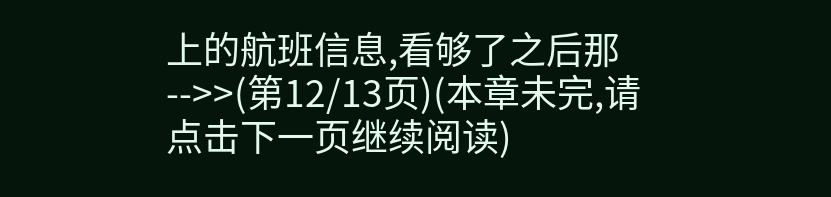上的航班信息,看够了之后那
-->>(第12/13页)(本章未完,请点击下一页继续阅读)